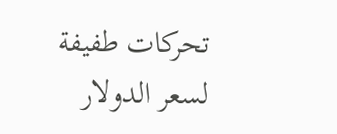تحركات طفيفة لسعر الدولار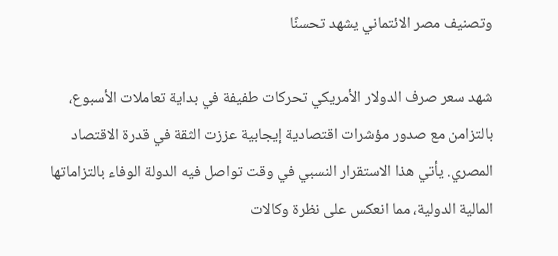وتصنيف مصر الائتماني يشهد تحسنًا

شهد سعر صرف الدولار الأمريكي تحركات طفيفة في بداية تعاملات الأسبوع، بالتزامن مع صدور مؤشرات اقتصادية إيجابية عززت الثقة في قدرة الاقتصاد المصري. يأتي هذا الاستقرار النسبي في وقت تواصل فيه الدولة الوفاء بالتزاماتها المالية الدولية، مما انعكس على نظرة وكالات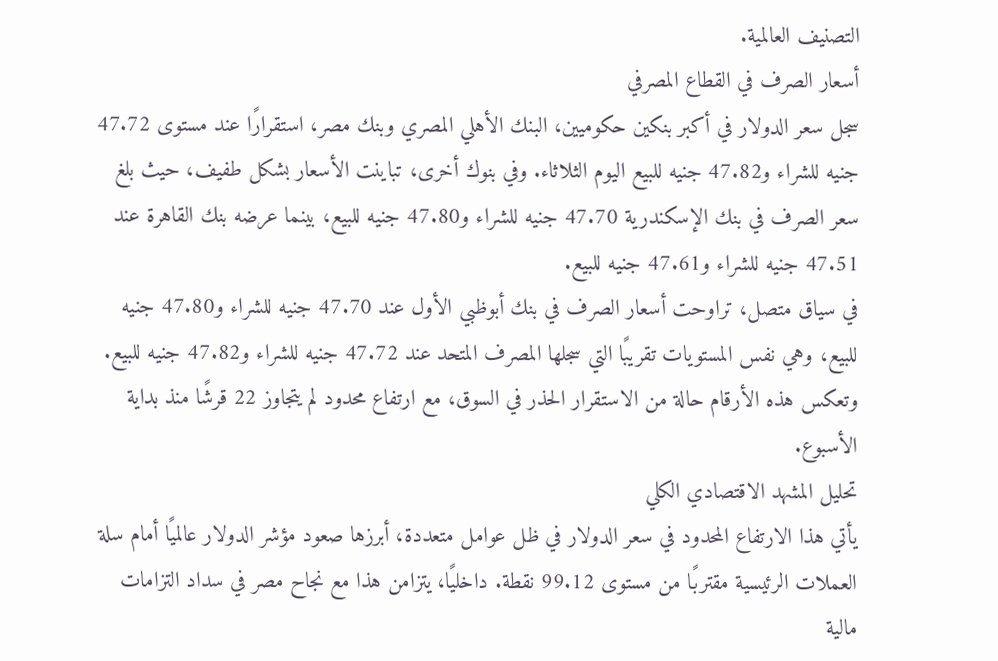التصنيف العالمية.
أسعار الصرف في القطاع المصرفي
سجل سعر الدولار في أكبر بنكين حكوميين، البنك الأهلي المصري وبنك مصر، استقرارًا عند مستوى 47.72 جنيه للشراء و47.82 جنيه للبيع اليوم الثلاثاء. وفي بنوك أخرى، تباينت الأسعار بشكل طفيف، حيث بلغ سعر الصرف في بنك الإسكندرية 47.70 جنيه للشراء و47.80 جنيه للبيع، بينما عرضه بنك القاهرة عند 47.51 جنيه للشراء و47.61 جنيه للبيع.
في سياق متصل، تراوحت أسعار الصرف في بنك أبوظبي الأول عند 47.70 جنيه للشراء و47.80 جنيه للبيع، وهي نفس المستويات تقريبًا التي سجلها المصرف المتحد عند 47.72 جنيه للشراء و47.82 جنيه للبيع. وتعكس هذه الأرقام حالة من الاستقرار الحذر في السوق، مع ارتفاع محدود لم يتجاوز 22 قرشًا منذ بداية الأسبوع.
تحليل المشهد الاقتصادي الكلي
يأتي هذا الارتفاع المحدود في سعر الدولار في ظل عوامل متعددة، أبرزها صعود مؤشر الدولار عالميًا أمام سلة العملات الرئيسية مقتربًا من مستوى 99.12 نقطة. داخليًا، يتزامن هذا مع نجاح مصر في سداد التزامات مالية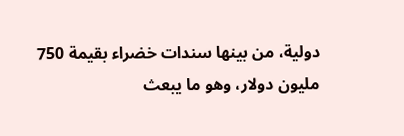دولية، من بينها سندات خضراء بقيمة 750 مليون دولار، وهو ما يبعث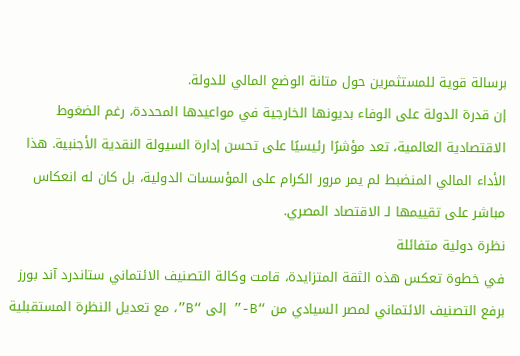برسالة قوية للمستثمرين حول متانة الوضع المالي للدولة.
إن قدرة الدولة على الوفاء بديونها الخارجية في مواعيدها المحددة، رغم الضغوط الاقتصادية العالمية، تعد مؤشرًا رئيسيًا على تحسن إدارة السيولة النقدية الأجنبية. هذا الأداء المالي المنضبط لم يمر مرور الكرام على المؤسسات الدولية، بل كان له انعكاس مباشر على تقييمها لـ الاقتصاد المصري.
نظرة دولية متفائلة
في خطوة تعكس هذه الثقة المتزايدة، قامت وكالة التصنيف الائتماني ستاندرد آند بورز برفع التصنيف الائتماني لمصر السيادي من “B-” إلى “B”، مع تعديل النظرة المستقبلية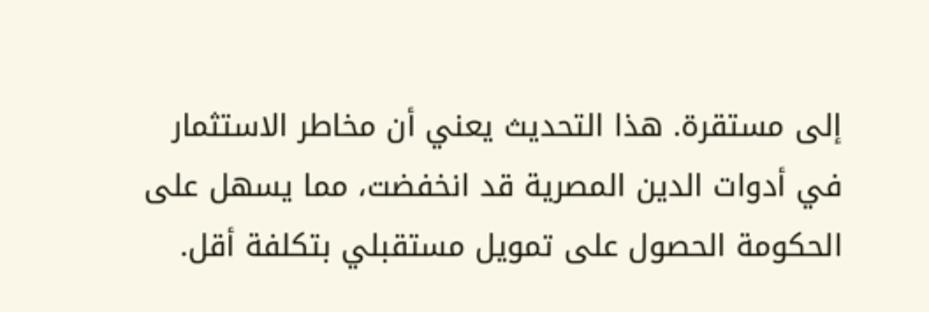إلى مستقرة. هذا التحديث يعني أن مخاطر الاستثمار في أدوات الدين المصرية قد انخفضت، مما يسهل على الحكومة الحصول على تمويل مستقبلي بتكلفة أقل.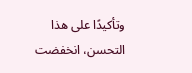وتأكيدًا على هذا التحسن، انخفضت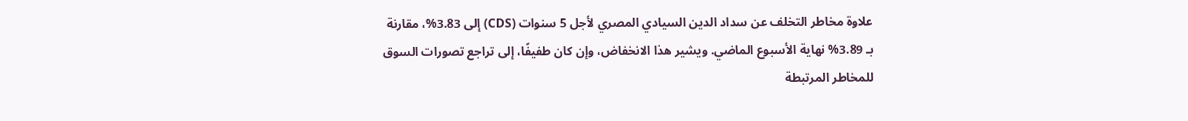علاوة مخاطر التخلف عن سداد الدين السيادي المصري لأجل 5 سنوات (CDS) إلى 3.83%، مقارنة بـ 3.89% نهاية الأسبوع الماضي. ويشير هذا الانخفاض، وإن كان طفيفًا، إلى تراجع تصورات السوق للمخاطر المرتبطة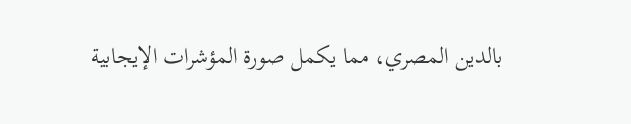بالدين المصري، مما يكمل صورة المؤشرات الإيجابية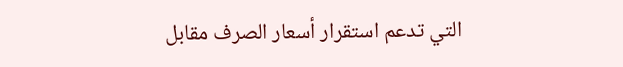التي تدعم استقرار أسعار الصرف مقابل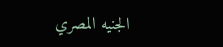الجنيه المصري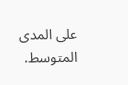على المدى المتوسط.